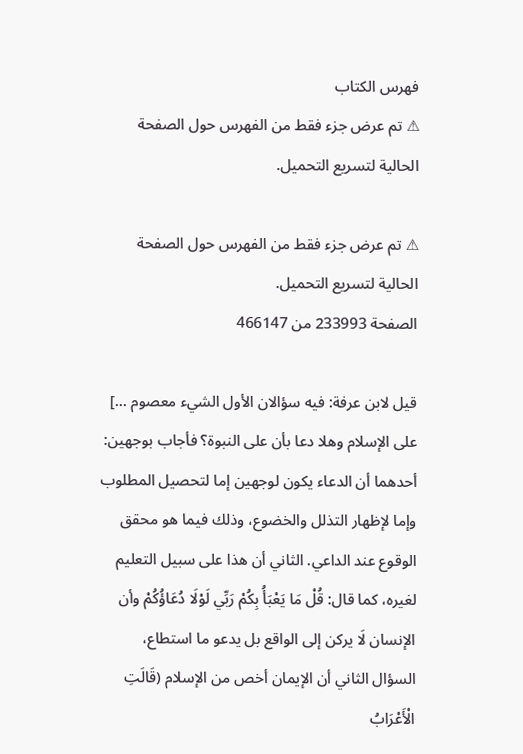فهرس الكتاب
⚠ تم عرض جزء فقط من الفهرس حول الصفحة الحالية لتسريع التحميل.

⚠ تم عرض جزء فقط من الفهرس حول الصفحة الحالية لتسريع التحميل.
الصفحة 233993 من 466147

قيل لابن عرفة: فيه سؤالان الأول الشيء معصوم ...] على الإسلام وهلا دعا بأن على النبوة؟ فأجاب بوجهين: أحدهما أن الدعاء يكون لوجهين إما لتحصيل المطلوب وإما لإظهار التذلل والخضوع، وذلك فيما هو محقق الوقوع عند الداعي. الثاني أن هذا على سبيل التعليم لغيره، كما قال: قُلْ مَا يَعْبَأُ بِكُمْ رَبِّي لَوْلَا دُعَاؤُكُمْ وأن الإنسان لَا يركن إلى الواقع بل يدعو ما استطاع، السؤال الثاني أن الإيمان أخص من الإسلام (قَالَتِ الْأَعْرَابُ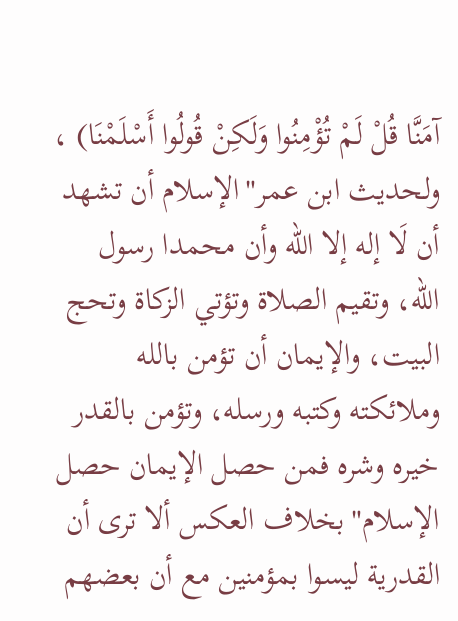آمَنَّا قُلْ لَمْ تُؤْمِنُوا وَلَكِنْ قُولُوا أَسْلَمْنَا) ، ولحديث ابن عمر"الإسلام أن تشهد أن لَا إله إلا الله وأن محمدا رسول الله، وتقيم الصلاة وتؤتي الزكاة وتحج البيت، والإيمان أن تؤمن بالله وملائكته وكتبه ورسله، وتؤمن بالقدر خيره وشره فمن حصل الإيمان حصل الإسلام"بخلاف العكس ألا ترى أن القدرية ليسوا بمؤمنين مع أن بعضهم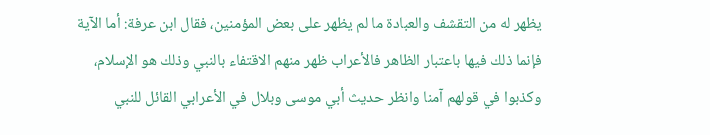يظهر له من التقشف والعبادة ما لم يظهر على بعض المؤمنين، فقال ابن عرفة: أما الآية فإنما ذلك فيها باعتبار الظاهر فالأعراب ظهر منهم الاقتفاء بالنبي وذلك هو الإسلام، وكذبوا في قولهم آمنا وانظر حديث أبي موسى وبلال في الأعرابي القائل للنبي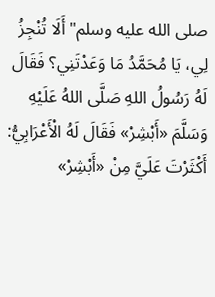صلى الله عليه وسلم"أَلَا تُنْجِزُ لِي، يَا مُحَمَّدُ مَا وَعَدْتَنِي؟ فَقَالَ لَهُ رَسُولُ اللهِ صَلَّى اللهُ عَلَيْهِ وَسَلَّمَ «أَبْشِرْ» فَقَالَ لَهُ الْأَعْرَابِيُّ: أَكْثَرْتَ عَلَيَّ مِنْ «أَبْشِرْ»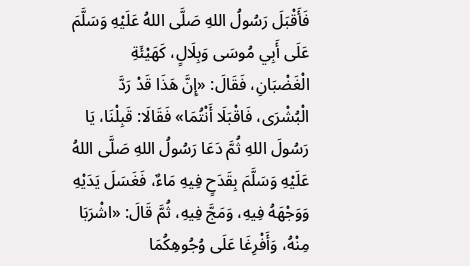فَأَقْبَلَ رَسُولُ اللهِ صَلَّى اللهُ عَلَيْهِ وَسَلَّمَ عَلَى أَبِي مُوسَى وَبِلَالٍ، كَهَيْئَةِ الْغَضْبَانِ، فَقَالَ: «إِنَّ هَذَا قَدْ رَدَّ الْبُشْرَى، فَاقْبَلَا أَنْتُمَا» فَقَالَا: قَبِلْنَا، يَا رَسُولَ اللهِ ثُمَّ دَعَا رَسُولُ اللهِ صَلَّى اللهُ عَلَيْهِ وَسَلَّمَ بِقَدَحٍ فِيهِ مَاءٌ، فَغَسَلَ يَدَيْهِ وَوَجْهَهُ فِيهِ، وَمَجَّ فِيهِ، ثُمَّ قَالَ: «اشْرَبَا مِنْهُ، وَأَفْرِغَا عَلَى وُجُوهِكُمَا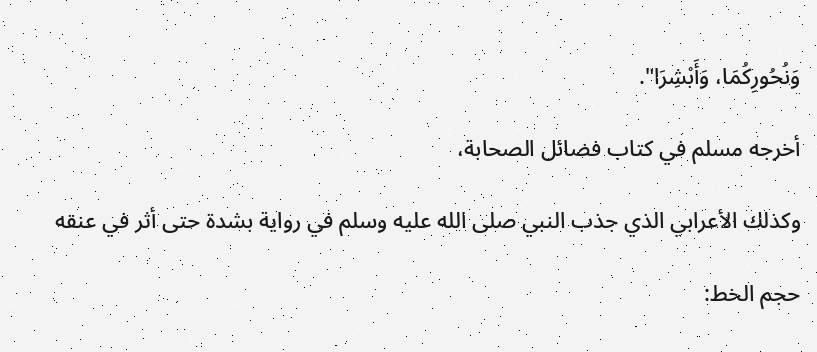وَنُحُورِكُمَا، وَأَبْشِرَا".

أخرجه مسلم في كتاب فضائل الصحابة،

وكذلك الأعرابي الذي جذب النبي صلى الله عليه وسلم في رواية بشدة حتى أثر في عنقه

حجم الخط: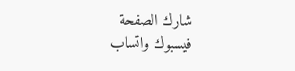شارك الصفحة
فيسبوك واتساب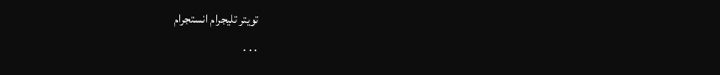تويتر تليجرام انستجرام
. . .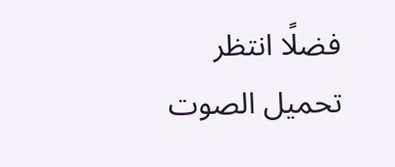فضلًا انتظر تحميل الصوت